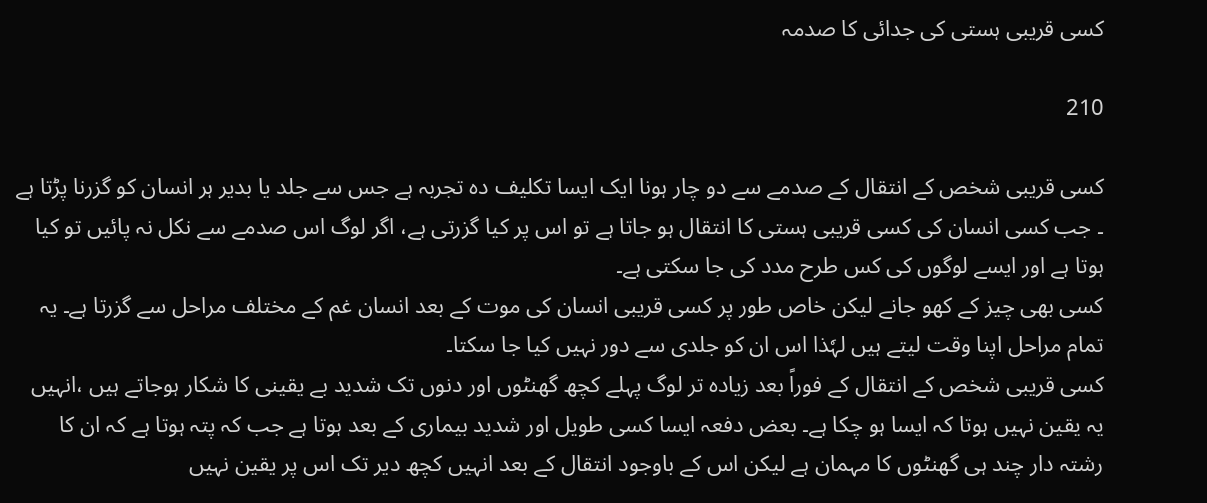کسی قریبی ہستی کی جدائی کا صدمہ

210

کسی قریبی شخص کے انتقال کے صدمے سے دو چار ہونا ایک ایسا تکلیف دہ تجربہ ہے جس سے جلد یا بدیر ہر انسان کو گزرنا پڑتا ہے ۔ جب کسی انسان کی کسی قریبی ہستی کا انتقال ہو جاتا ہے تو اس پر کیا گزرتی ہے، اگر لوگ اس صدمے سے نکل نہ پائیں تو کیا ہوتا ہے اور ایسے لوگوں کی کس طرح مدد کی جا سکتی ہے۔
کسی بھی چیز کے کھو جانے لیکن خاص طور پر کسی قریبی انسان کی موت کے بعد انسان غم کے مختلف مراحل سے گزرتا ہے۔ یہ تمام مراحل اپنا وقت لیتے ہیں لہٗذا اس ان کو جلدی سے دور نہیں کیا جا سکتا۔
کسی قریبی شخص کے انتقال کے فوراً بعد زیادہ تر لوگ پہلے کچھ گھنٹوں اور دنوں تک شدید بے یقینی کا شکار ہوجاتے ہیں ،انہیں یہ یقین نہیں ہوتا کہ ایسا ہو چکا ہے۔ بعض دفعہ ایسا کسی طویل اور شدید بیماری کے بعد ہوتا ہے جب کہ پتہ ہوتا ہے کہ ان کا رشتہ دار چند ہی گھنٹوں کا مہمان ہے لیکن اس کے باوجود انتقال کے بعد انہیں کچھ دیر تک اس پر یقین نہیں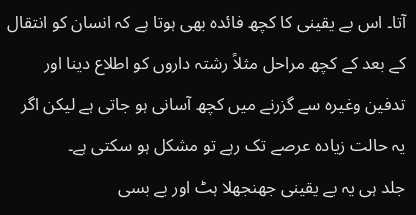آتا۔ اس بے یقینی کا کچھ فائدہ بھی ہوتا ہے کہ انسان کو انتقال کے بعد کے کچھ مراحل مثلاً رشتہ داروں کو اطلاع دینا اور تدفین وغیرہ سے گزرنے میں کچھ آسانی ہو جاتی ہے لیکن اگر یہ حالت زیادہ عرصے تک رہے تو مشکل ہو سکتی ہے۔
جلد ہی یہ بے یقینی جھنجھلا ہٹ اور بے بسی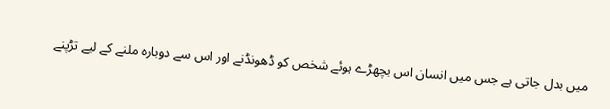میں بدل جاتی ہے جس میں انسان اس بچھڑے ہوئے شخص کو ڈھونڈنے اور اس سے دوبارہ ملنے کے لیے تڑپنے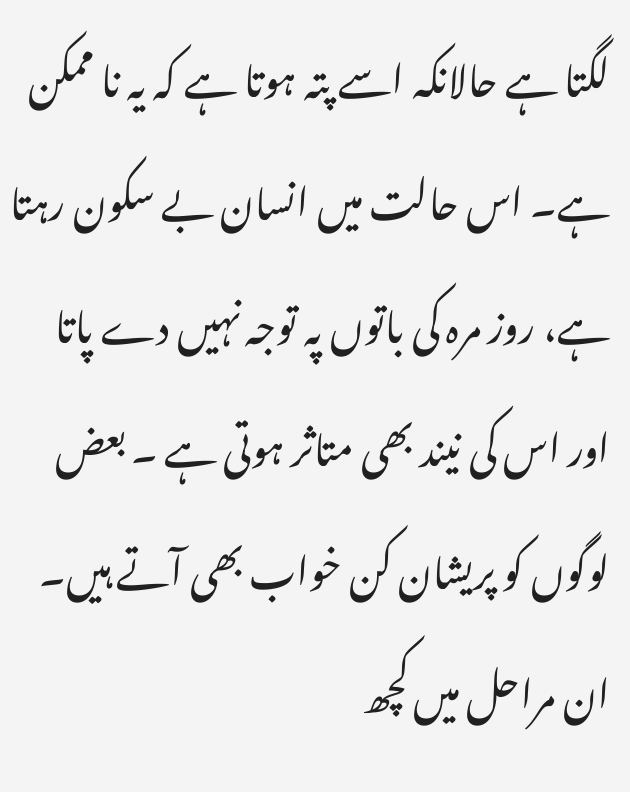لگتا ہے حالانکہ اسے پتہ ہوتا ہے کہ یہ نا ممکن ہے۔ اس حالت میں انسان بے سکون رہتا ہے، روز مرہ کی باتوں پہ توجہ نہیں دے پاتا اور اس کی نیند بھی متاثر ہوتی ہے ۔ بعض لوگوں کو پریشان کن خواب بھی آتے ہیں۔ ان مراحل میں کچھ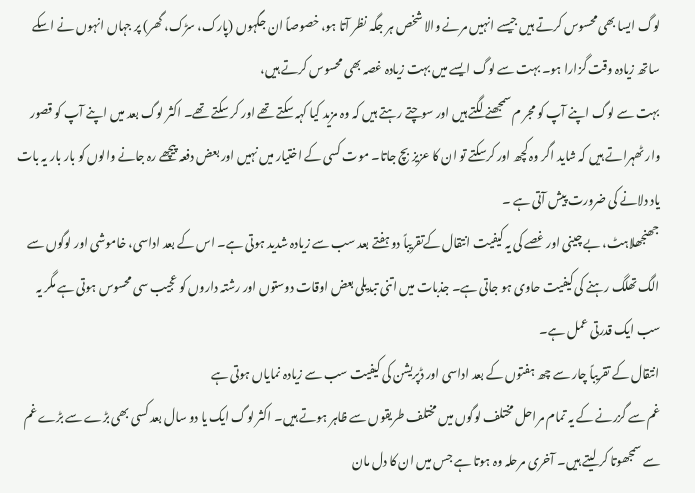لوگ ایسا بھی محسوس کرتے ہیں جیسے انہیں مرنے والا شخص ہر جگہ نظر آتا ہو، خصوصاً ان جگہوں (پارک، سڑک، گھر) پر جہاں انہوں نے اسکے ساتھ زیادہ وقت گزارا ہو۔ بہت سے لوگ ایسے میں بہت زیادہ غصہ بھی محسوس کرتے ہیں،
بہت سے لوگ اپنے آپ کو مجر م سمجھنے لگتے ہیں اور سوچتے رہتے ہیں کہ وہ مزید کیا کہہ سکتے تھے اور کر سکتے تھے۔ اکثر لوگ بعد میں اپنے آپ کو قصور وار ٹھہراتے ہیں کہ شاید اگر وہ کچھ اور کرسکتے تو ان کا عزیز بچ جاتا۔ موت کسی کے اختیار میں نہیں اور بعض دفعہ پیچھے رہ جانے والوں کو بار بار یہ بات یاد دلانے کی ضرورت پیش آتی ہے ۔
جھنجھلاہٹ، بے چینی اور غصے کی یہ کیفیت انتقال کےتقریباً دو ہفتے بعد سب سے زیادہ شدید ہوتی ہے۔ اس کے بعد اداسی، خاموشی اور لوگوں سے الگ تھلگ رہنے کی کیفیت حاوی ہو جاتی ہے۔ جذبات میں اتنی تبدیلی بعض اوقات دوستوں اور رشتہ داروں کو عجیب سی محسوس ہوتی ہے مگر یہ سب ایک قدرتی عمل ہے۔
انتقال کے تقریباً چار سے چھ ہفتوں کے بعد اداسی اور ڈپریشن کی کیفیت سب سے زیادہ نمایاں ہوتی ہے
غم سے گزرنے کے یہ تمام مراحل مختلف لوگوں میں مختلف طریقوں سے ظاہر ہوتے ہیں۔ اکثر لوگ ایک یا دو سال بعد کسی بھی بڑے سے بڑے غم سے سمجھوتا کر لیتے ہیں۔ آخری مرحلہ وہ ہوتا ہے جس میں ان کا دل مان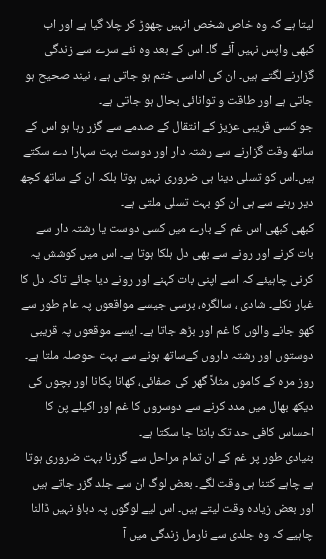لیتا ہے کہ وہ خاص شخص انہیں چھوڑ کر چلا گیا ہے اور اب کبھی واپس نہیں آئے گا۔ اس کے بعد وہ نئے سرے سے زندگی گزارنے لگتے ہیں۔ ان کی اداسی ختم ہو جاتی ہے ، نیند صحیح ہو جاتی ہے اور طاقت و توانائی بحال ہو جاتی ہے۔
جو کسی قریبی عزیز کے انتقال کے صدمے سے گزر رہا ہو اس کے ساتھ وقت گزارنے سے رشتہ دار اور دوست بہت سہارا دے سکتے ہیں۔اس کو تسلی دینا ہی ضروری نہیں ہوتا بلکہ ان کے ساتھ کچھ دیر رہنے سے ہی ان کو بہت تسلی ملتی ہے۔
کبھی کبھی اس غم کے بارے میں کسی دوست یا رشتہ دار سے بات کرنے اور رونے سے بھی دل ہلکا ہوتا ہے۔ اس میں کوشش یہ کرنی چاہیئے کہ اسے اپنی بات کہنے اور رونے دیا جائے تاکہ دل کا غبار نکلے۔ شادی ، سالگرہ، برسی جیسے مواقعوں پہ عام طور سے کھو جانے والوں کا غم اور بڑھ جاتا ہے۔ ایسے موقعوں پہ قریبی دوستوں اور رشتہ داروں کےساتھ ہونے سے بہت حوصلہ ملتا ہے۔
روز مرہ کے کاموں مثلاً گھر کی صفائی، کھانا پکانا اور بچوں کی دیکھ بھال میں مدد کرنے سے دوسروں کا غم اور اکیلے پن کا احساس کافی حد تک بانٹا جا سکتا ہے۔
بنیادی طور پر غم کے ان تمام مراحل سے گزرنا بہت ضروری ہوتا ہے چاہے کتنا ہی وقت لگے۔ بعض لوگ ان سے جلد گزر جاتے ہیں اور بعض زیادہ وقت لیتے ہیں۔ اس لیے لوگوں پہ دباؤ نہیں ڈالنا چاہیے کہ وہ جلدی سے نارمل زندگی میں آ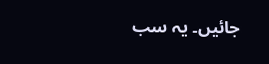جائیں۔ یہ سب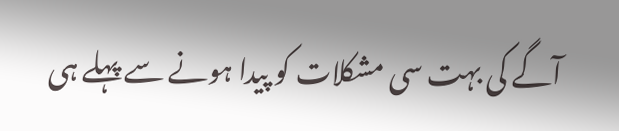آگے کی بہت سی مشکلات کو پیدا ہونے سے پہلے ہی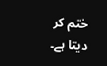ختم کر دیتا ہے۔